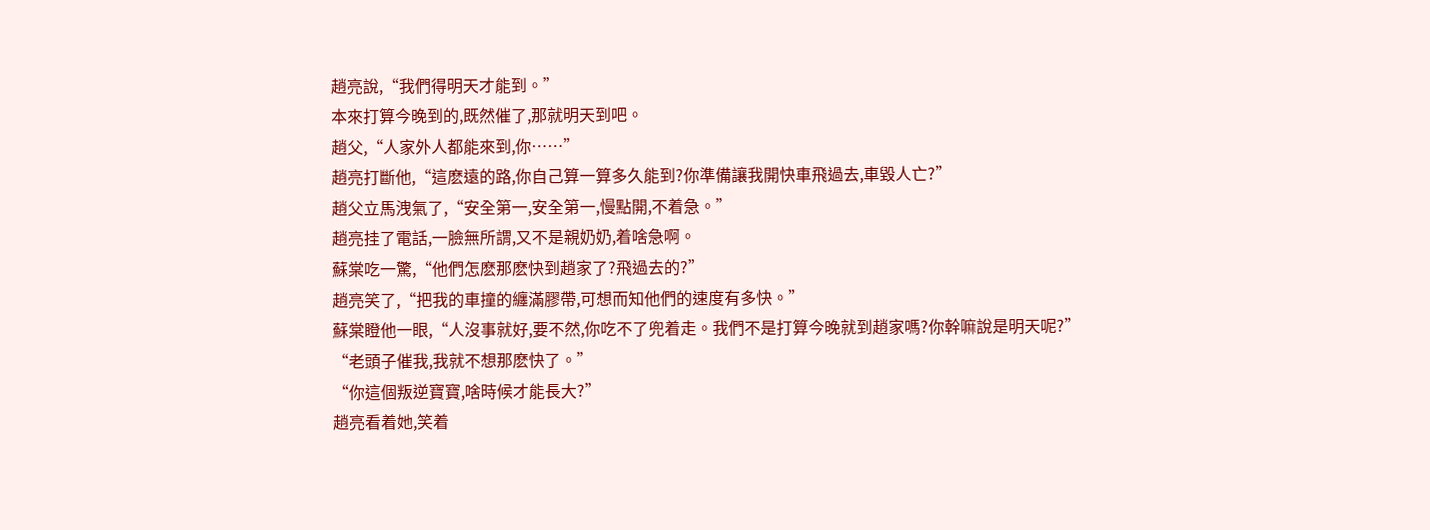趙亮說,“我們得明天才能到。”
本來打算今晚到的,既然催了,那就明天到吧。
趙父,“人家外人都能來到,你……”
趙亮打斷他,“這麽遠的路,你自己算一算多久能到?你準備讓我開快車飛過去,車毀人亡?”
趙父立馬洩氣了,“安全第一,安全第一,慢點開,不着急。”
趙亮挂了電話,一臉無所謂,又不是親奶奶,着啥急啊。
蘇棠吃一驚,“他們怎麽那麽快到趙家了?飛過去的?”
趙亮笑了,“把我的車撞的纏滿膠帶,可想而知他們的速度有多快。”
蘇棠瞪他一眼,“人沒事就好,要不然,你吃不了兜着走。我們不是打算今晚就到趙家嗎?你幹嘛說是明天呢?”
“老頭子催我,我就不想那麽快了。”
“你這個叛逆寶寶,啥時候才能長大?”
趙亮看着她,笑着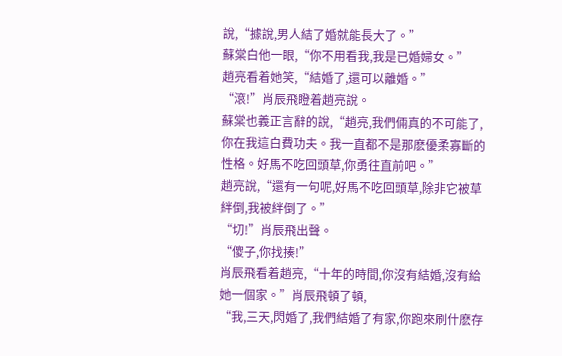說,“據說,男人結了婚就能長大了。”
蘇棠白他一眼,“你不用看我,我是已婚婦女。”
趙亮看着她笑,“結婚了,還可以離婚。”
“滾!”肖辰飛瞪着趙亮說。
蘇棠也義正言辭的說,“趙亮,我們倆真的不可能了,你在我這白費功夫。我一直都不是那麽優柔寡斷的性格。好馬不吃回頭草,你勇往直前吧。”
趙亮說,“還有一句呢,好馬不吃回頭草,除非它被草絆倒,我被絆倒了。”
“切!”肖辰飛出聲。
“傻子,你找揍!”
肖辰飛看着趙亮,“十年的時間,你沒有結婚,沒有給她一個家。”肖辰飛頓了頓,
“我,三天,閃婚了,我們結婚了有家,你跑來刷什麽存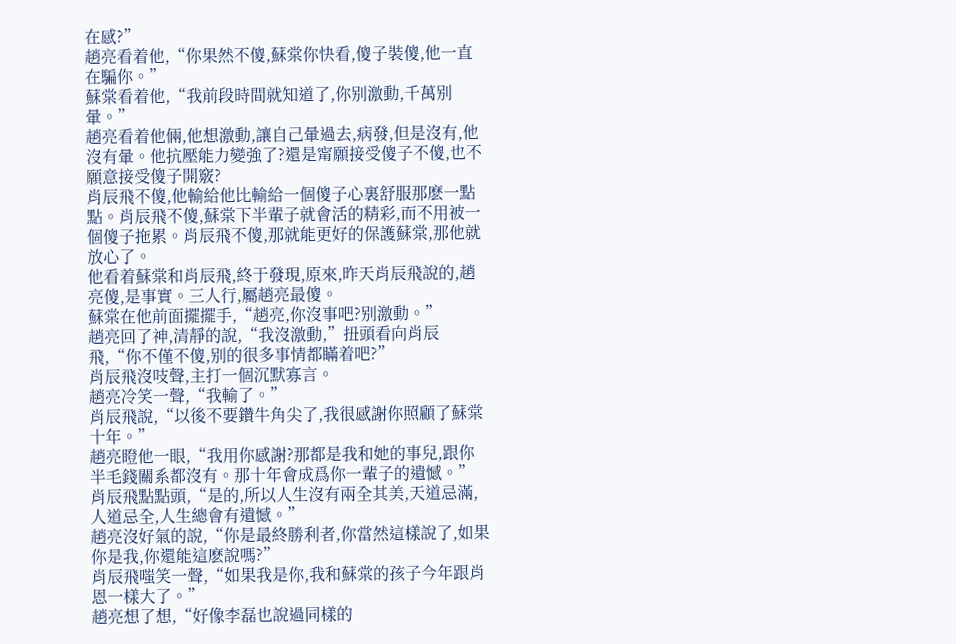在感?”
趙亮看着他,“你果然不傻,蘇棠你快看,傻子裝傻,他一直在騙你。”
蘇棠看着他,“我前段時間就知道了,你别激動,千萬别暈。”
趙亮看着他倆,他想激動,讓自己暈過去,病發,但是沒有,他沒有暈。他抗壓能力變強了?還是甯願接受傻子不傻,也不願意接受傻子開竅?
肖辰飛不傻,他輸給他比輸給一個傻子心裏舒服那麽一點點。肖辰飛不傻,蘇棠下半輩子就會活的精彩,而不用被一個傻子拖累。肖辰飛不傻,那就能更好的保護蘇棠,那他就放心了。
他看着蘇棠和肖辰飛,終于發現,原來,昨天肖辰飛說的,趙亮傻,是事實。三人行,屬趙亮最傻。
蘇棠在他前面擺擺手,“趙亮,你沒事吧?别激動。”
趙亮回了神,清靜的說,“我沒激動,”扭頭看向肖辰飛,“你不僅不傻,别的很多事情都瞞着吧?”
肖辰飛沒吱聲,主打一個沉默寡言。
趙亮冷笑一聲,“我輸了。”
肖辰飛說,“以後不要鑽牛角尖了,我很感謝你照顧了蘇棠十年。”
趙亮瞪他一眼,“我用你感謝?那都是我和她的事兒,跟你半毛錢關系都沒有。那十年會成爲你一輩子的遺憾。”
肖辰飛點點頭,“是的,所以人生沒有兩全其美,天道忌滿,人道忌全,人生總會有遺憾。”
趙亮沒好氣的說,“你是最終勝利者,你當然這樣說了,如果你是我,你還能這麽說嗎?”
肖辰飛嗤笑一聲,“如果我是你,我和蘇棠的孩子今年跟肖恩一樣大了。”
趙亮想了想,“好像李磊也說過同樣的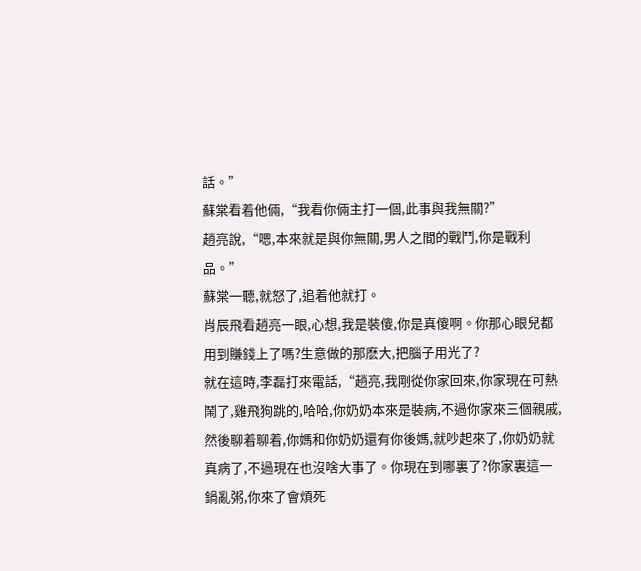話。”
蘇棠看着他倆,“我看你倆主打一個,此事與我無關?”
趙亮說,“嗯,本來就是與你無關,男人之間的戰鬥,你是戰利品。”
蘇棠一聽,就怒了,追着他就打。
肖辰飛看趙亮一眼,心想,我是裝傻,你是真傻啊。你那心眼兒都用到賺錢上了嗎?生意做的那麽大,把腦子用光了?
就在這時,李磊打來電話,“趙亮,我剛從你家回來,你家現在可熱鬧了,雞飛狗跳的,哈哈,你奶奶本來是裝病,不過你家來三個親戚,然後聊着聊着,你媽和你奶奶還有你後媽,就吵起來了,你奶奶就真病了,不過現在也沒啥大事了。你現在到哪裏了?你家裏這一鍋亂粥,你來了會煩死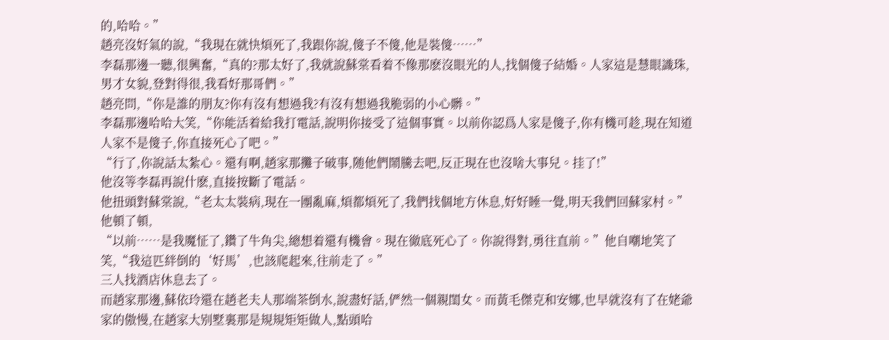的,哈哈。”
趙亮沒好氣的說,“我現在就快煩死了,我跟你說,傻子不傻,他是裝傻……”
李磊那邊一聽,很興奮,“真的?那太好了,我就說蘇棠看着不像那麽沒眼光的人,找個傻子結婚。人家這是慧眼識珠,男才女貌,登對得很,我看好那哥們。”
趙亮問,“你是誰的朋友?你有沒有想過我?有沒有想過我脆弱的小心髒。”
李磊那邊哈哈大笑,“你能活着給我打電話,說明你接受了這個事實。以前你認爲人家是傻子,你有機可趁,現在知道人家不是傻子,你直接死心了吧。”
“行了,你說話太紮心。還有啊,趙家那攤子破事,随他們鬧騰去吧,反正現在也沒啥大事兒。挂了!”
他沒等李磊再說什麽,直接按斷了電話。
他扭頭對蘇棠說,“老太太裝病,現在一團亂麻,煩都煩死了,我們找個地方休息,好好睡一覺,明天我們回蘇家村。”
他頓了頓,
“以前……是我魔怔了,鑽了牛角尖,總想着還有機會。現在徹底死心了。你說得對,勇往直前。”他自嘲地笑了笑,“我這匹絆倒的‘好馬’,也該爬起來,往前走了。”
三人找酒店休息去了。
而趙家那邊,蘇依玲還在趙老夫人那端茶倒水,說盡好話,俨然一個親閨女。而黃毛傑克和安娜,也早就沒有了在姥爺家的傲慢,在趙家大别墅裏那是規規矩矩做人,點頭哈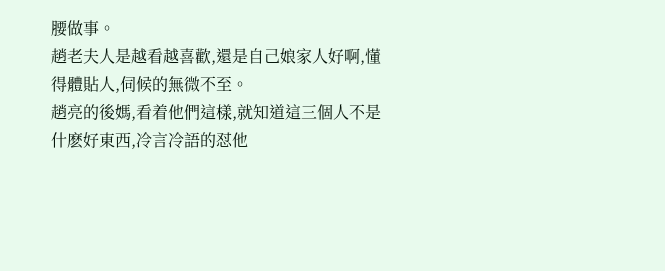腰做事。
趙老夫人是越看越喜歡,還是自己娘家人好啊,懂得體貼人,伺候的無微不至。
趙亮的後媽,看着他們這樣,就知道這三個人不是什麽好東西,冷言冷語的怼他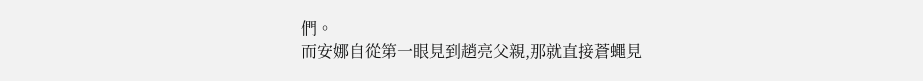們。
而安娜自從第一眼見到趙亮父親,那就直接蒼蠅見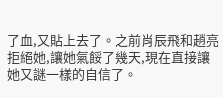了血,又貼上去了。之前肖辰飛和趙亮拒絕她,讓她氣餒了幾天,現在直接讓她又謎一樣的自信了。